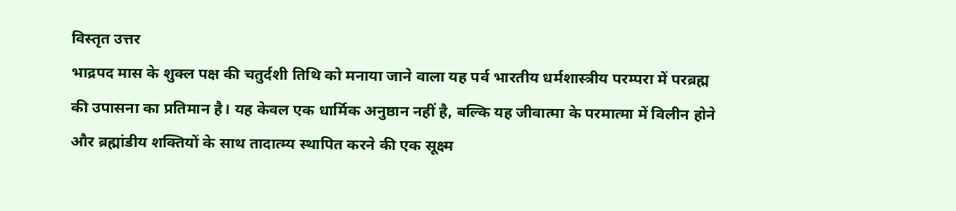विस्तृत उत्तर
भाद्रपद मास के शुक्ल पक्ष की चतुर्दशी तिथि को मनाया जाने वाला यह पर्व भारतीय धर्मशास्त्रीय परम्परा में परब्रह्म की उपासना का प्रतिमान है। यह केवल एक धार्मिक अनुष्ठान नहीं है, बल्कि यह जीवात्मा के परमात्मा में विलीन होने और ब्रह्मांडीय शक्तियों के साथ तादात्म्य स्थापित करने की एक सूक्ष्म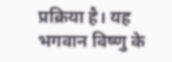प्रक्रिया है। यह भगवान विष्णु के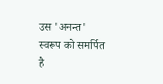उस 'अनन्त' स्वरूप को समर्पित है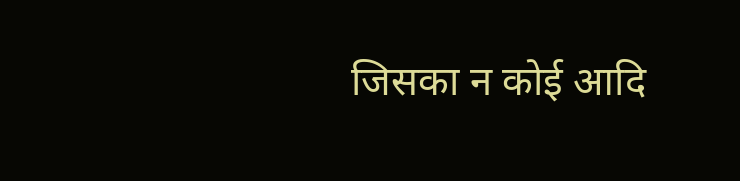जिसका न कोई आदि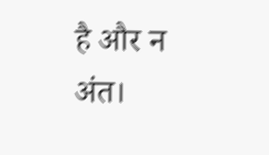है और न अंत।